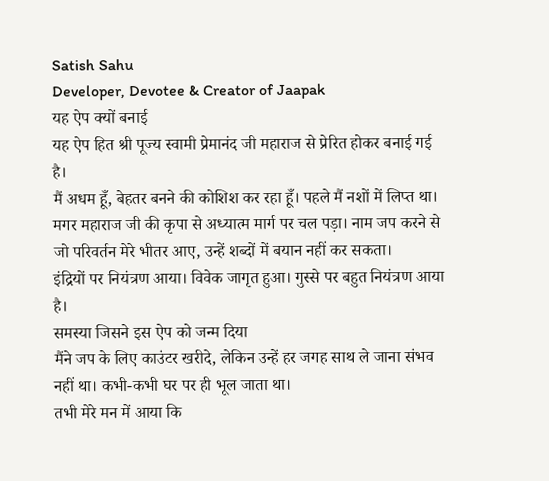Satish Sahu
Developer, Devotee & Creator of Jaapak
यह ऐप क्यों बनाई
यह ऐप हित श्री पूज्य स्वामी प्रेमानंद जी महाराज से प्रेरित होकर बनाई गई है।
मैं अधम हूँ, बेहतर बनने की कोशिश कर रहा हूँ। पहले मैं नशों में लिप्त था। मगर महाराज जी की कृपा से अध्यात्म मार्ग पर चल पड़ा। नाम जप करने से जो परिवर्तन मेरे भीतर आए, उन्हें शब्दों में बयान नहीं कर सकता।
इंद्रियों पर नियंत्रण आया। विवेक जागृत हुआ। गुस्से पर बहुत नियंत्रण आया है।
समस्या जिसने इस ऐप को जन्म दिया
मैंने जप के लिए काउंटर खरीदे, लेकिन उन्हें हर जगह साथ ले जाना संभव नहीं था। कभी-कभी घर पर ही भूल जाता था।
तभी मेरे मन में आया कि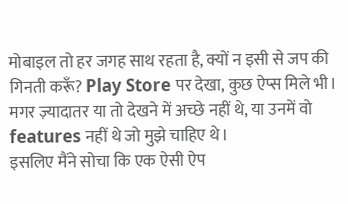मोबाइल तो हर जगह साथ रहता है, क्यों न इसी से जप की गिनती करूँ? Play Store पर देखा, कुछ ऐप्स मिले भी। मगर ज़्यादातर या तो देखने में अच्छे नहीं थे, या उनमें वो features नहीं थे जो मुझे चाहिए थे।
इसलिए मैंने सोचा कि एक ऐसी ऐप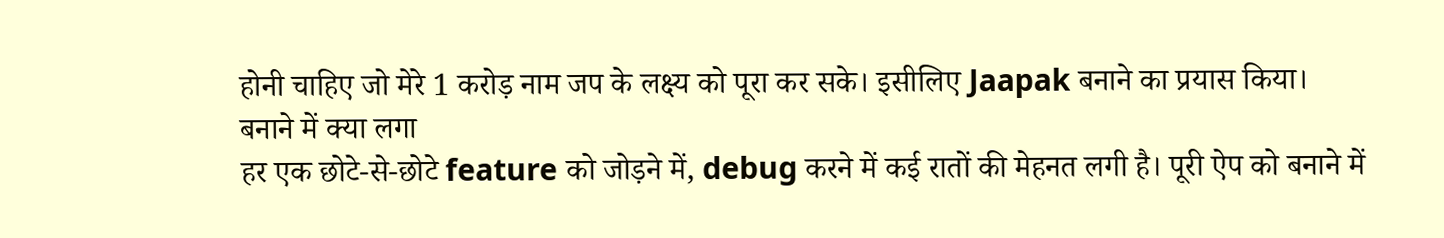होनी चाहिए जो मेरे 1 करोड़ नाम जप के लक्ष्य को पूरा कर सके। इसीलिए Jaapak बनाने का प्रयास किया।
बनाने में क्या लगा
हर एक छोटे-से-छोटे feature को जोड़ने में, debug करने में कई रातों की मेहनत लगी है। पूरी ऐप को बनाने में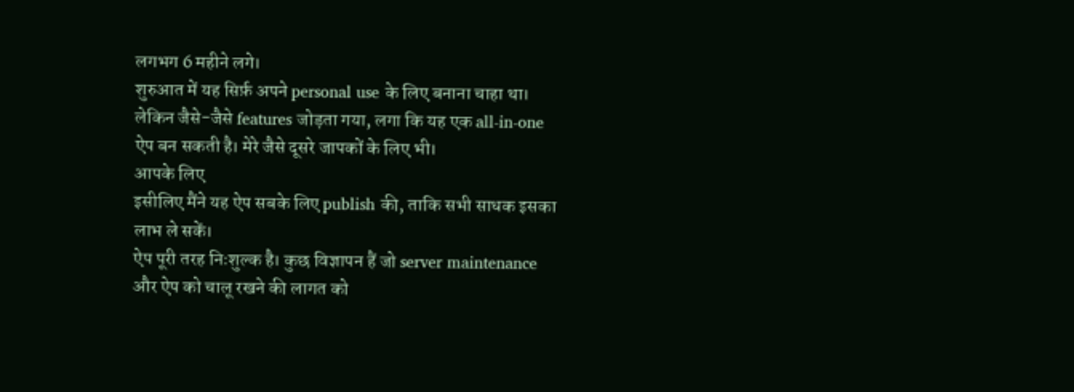लगभग 6 महीने लगे।
शुरुआत में यह सिर्फ़ अपने personal use के लिए बनाना चाहा था। लेकिन जैसे-जैसे features जोड़ता गया, लगा कि यह एक all-in-one ऐप बन सकती है। मेरे जैसे दूसरे जापकों के लिए भी।
आपके लिए
इसीलिए मैंने यह ऐप सबके लिए publish की, ताकि सभी साधक इसका लाभ ले सकें।
ऐप पूरी तरह निःशुल्क है। कुछ विज्ञापन हैं जो server maintenance और ऐप को चालू रखने की लागत को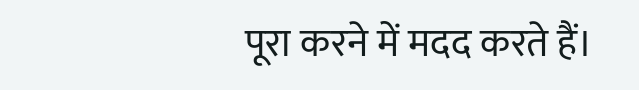पूरा करने में मदद करते हैं।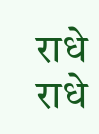राधे राधे